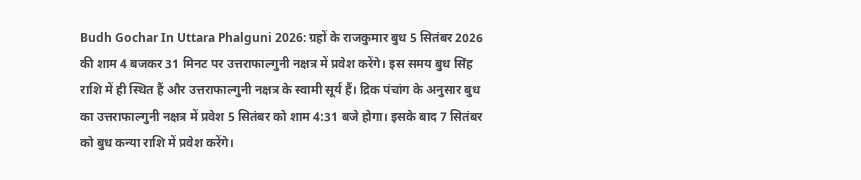Budh Gochar In Uttara Phalguni 2026: ग्रहों के राजकुमार बुध 5 सितंबर 2026 की शाम 4 बजकर 31 मिनट पर उत्तराफाल्गुनी नक्षत्र में प्रवेश करेंगे। इस समय बुध सिंह राशि में ही स्थित हैं और उत्तराफाल्गुनी नक्षत्र के स्वामी सूर्य हैं। द्रिक पंचांग के अनुसार बुध का उत्तराफाल्गुनी नक्षत्र में प्रवेश 5 सितंबर को शाम 4:31 बजे होगा। इसके बाद 7 सितंबर को बुध कन्या राशि में प्रवेश करेंगे।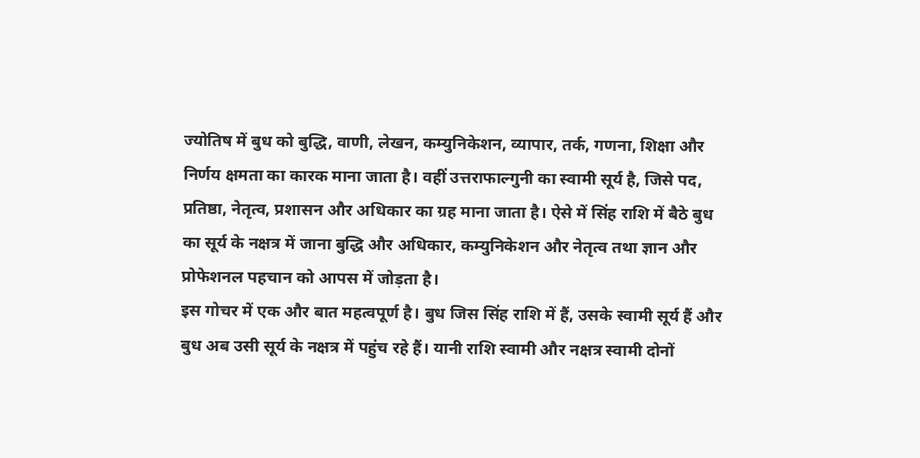ज्योतिष में बुध को बुद्धि, वाणी, लेखन, कम्युनिकेशन, व्यापार, तर्क, गणना, शिक्षा और निर्णय क्षमता का कारक माना जाता है। वहीं उत्तराफाल्गुनी का स्वामी सूर्य है, जिसे पद, प्रतिष्ठा, नेतृत्व, प्रशासन और अधिकार का ग्रह माना जाता है। ऐसे में सिंह राशि में बैठे बुध का सूर्य के नक्षत्र में जाना बुद्धि और अधिकार, कम्युनिकेशन और नेतृत्व तथा ज्ञान और प्रोफेशनल पहचान को आपस में जोड़ता है।
इस गोचर में एक और बात महत्वपूर्ण है। बुध जिस सिंह राशि में हैं, उसके स्वामी सूर्य हैं और बुध अब उसी सूर्य के नक्षत्र में पहुंच रहे हैं। यानी राशि स्वामी और नक्षत्र स्वामी दोनों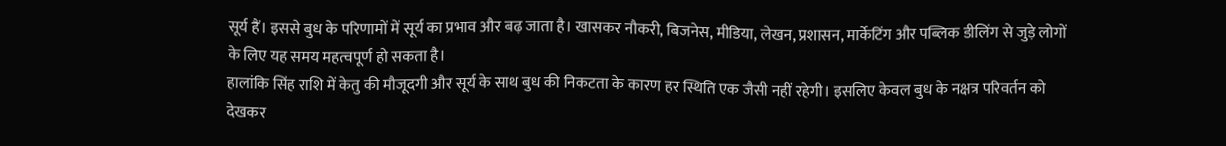सूर्य हैं। इससे बुध के परिणामों में सूर्य का प्रभाव और बढ़ जाता है। खासकर नौकरी, बिजनेस, मीडिया, लेखन, प्रशासन, मार्केटिंग और पब्लिक डीलिंग से जुड़े लोगों के लिए यह समय महत्वपूर्ण हो सकता है।
हालांकि सिंह राशि में केतु की मौजूदगी और सूर्य के साथ बुध की निकटता के कारण हर स्थिति एक जैसी नहीं रहेगी। इसलिए केवल बुध के नक्षत्र परिवर्तन को देखकर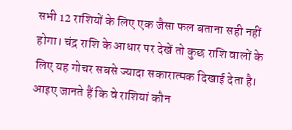सभी 12 राशियों के लिए एक जैसा फल बताना सही नहीं होगा। चंद्र राशि के आधार पर देखें तो कुछ राशि वालों के लिए यह गोचर सबसे ज्यादा सकारात्मक दिखाई देता है। आइए जानते हैं कि वे राशियां कौन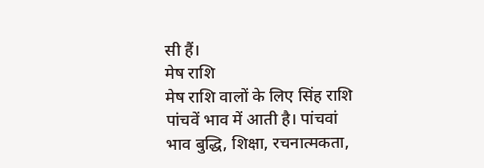सी हैं।
मेष राशि
मेष राशि वालों के लिए सिंह राशि पांचवें भाव में आती है। पांचवां भाव बुद्धि, शिक्षा, रचनात्मकता,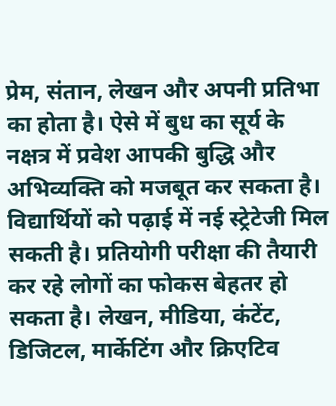प्रेम, संतान, लेखन और अपनी प्रतिभा का होता है। ऐसे में बुध का सूर्य के नक्षत्र में प्रवेश आपकी बुद्धि और अभिव्यक्ति को मजबूत कर सकता है।
विद्यार्थियों को पढ़ाई में नई स्ट्रेटेजी मिल सकती है। प्रतियोगी परीक्षा की तैयारी कर रहे लोगों का फोकस बेहतर हो सकता है। लेखन, मीडिया, कंटेंट, डिजिटल, मार्केटिंग और क्रिएटिव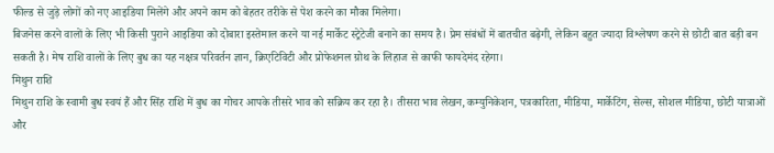फील्ड से जुड़े लोगों को नए आइडिया मिलेंगे और अपने काम को बेहतर तरीके से पेश करने का मौका मिलेगा।
बिजनेस करने वालों के लिए भी किसी पुराने आइडिया को दोबारा इस्तेमाल करने या नई मार्केट स्ट्रेटेजी बनाने का समय है। प्रेम संबंधों में बातचीत बढ़ेगी, लेकिन बहुत ज्यादा विश्लेषण करने से छोटी बात बड़ी बन सकती है। मेष राशि वालों के लिए बुध का यह नक्षत्र परिवर्तन ज्ञान, क्रिएटिविटी और प्रोफेशनल ग्रोथ के लिहाज से काफी फायदेमंद रहेगा।
मिथुन राशि
मिथुन राशि के स्वामी बुध स्वयं हैं और सिंह राशि में बुध का गोचर आपके तीसरे भाव को सक्रिय कर रहा है। तीसरा भाव लेखन, कम्युनिकेशन, पत्रकारिता, मीडिया, मार्केटिंग, सेल्स, सोशल मीडिया, छोटी यात्राओं और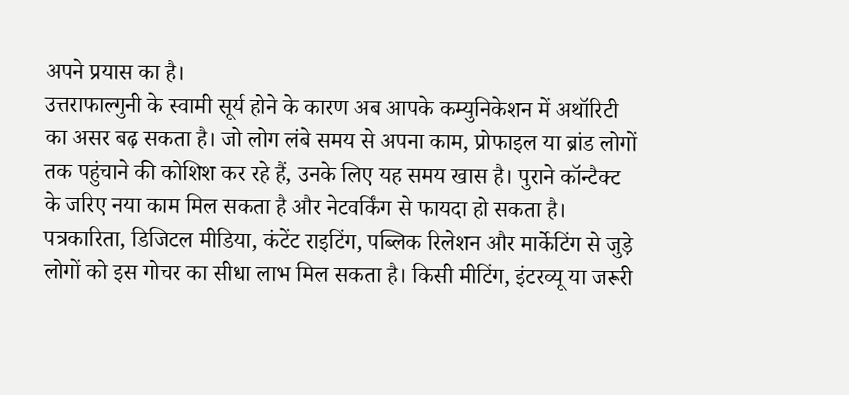अपने प्रयास का है।
उत्तराफाल्गुनी के स्वामी सूर्य होने के कारण अब आपके कम्युनिकेशन में अथॉरिटी का असर बढ़ सकता है। जो लोग लंबे समय से अपना काम, प्रोफाइल या ब्रांड लोगों तक पहुंचाने की कोशिश कर रहे हैं, उनके लिए यह समय खास है। पुराने कॉन्टैक्ट के जरिए नया काम मिल सकता है और नेटवर्किंग से फायदा हो सकता है।
पत्रकारिता, डिजिटल मीडिया, कंटेंट राइटिंग, पब्लिक रिलेशन और मार्केटिंग से जुड़े लोगों को इस गोचर का सीधा लाभ मिल सकता है। किसी मीटिंग, इंटरव्यू या जरूरी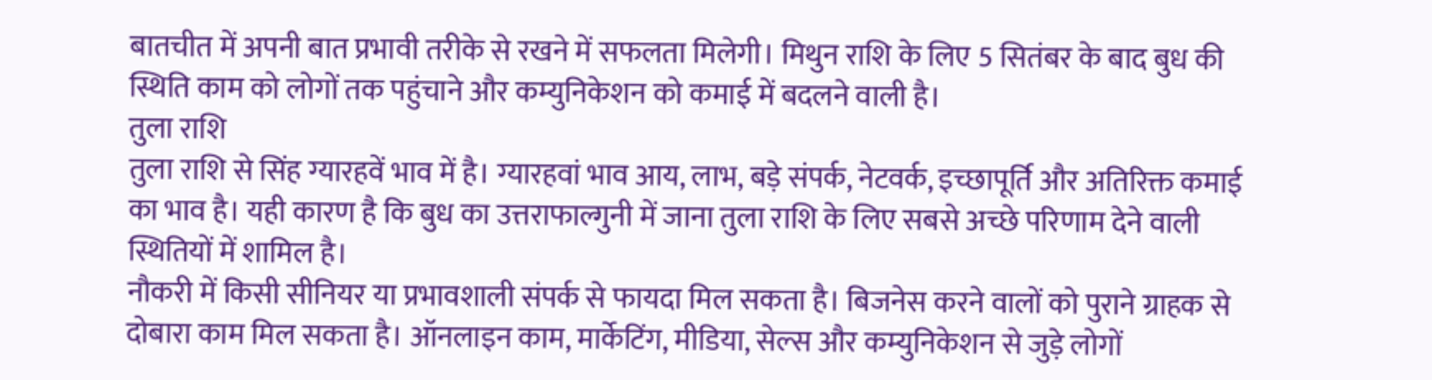बातचीत में अपनी बात प्रभावी तरीके से रखने में सफलता मिलेगी। मिथुन राशि के लिए 5 सितंबर के बाद बुध की स्थिति काम को लोगों तक पहुंचाने और कम्युनिकेशन को कमाई में बदलने वाली है।
तुला राशि
तुला राशि से सिंह ग्यारहवें भाव में है। ग्यारहवां भाव आय, लाभ, बड़े संपर्क, नेटवर्क, इच्छापूर्ति और अतिरिक्त कमाई का भाव है। यही कारण है कि बुध का उत्तराफाल्गुनी में जाना तुला राशि के लिए सबसे अच्छे परिणाम देने वाली स्थितियों में शामिल है।
नौकरी में किसी सीनियर या प्रभावशाली संपर्क से फायदा मिल सकता है। बिजनेस करने वालों को पुराने ग्राहक से दोबारा काम मिल सकता है। ऑनलाइन काम, मार्केटिंग, मीडिया, सेल्स और कम्युनिकेशन से जुड़े लोगों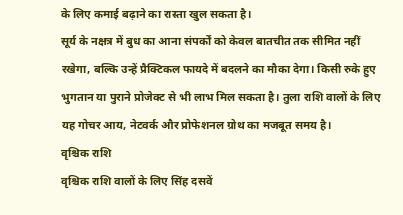के लिए कमाई बढ़ाने का रास्ता खुल सकता है।
सूर्य के नक्षत्र में बुध का आना संपर्कों को केवल बातचीत तक सीमित नहीं रखेगा, बल्कि उन्हें प्रैक्टिकल फायदे में बदलने का मौका देगा। किसी रुके हुए भुगतान या पुराने प्रोजेक्ट से भी लाभ मिल सकता है। तुला राशि वालों के लिए यह गोचर आय, नेटवर्क और प्रोफेशनल ग्रोथ का मजबूत समय है।
वृश्चिक राशि
वृश्चिक राशि वालों के लिए सिंह दसवें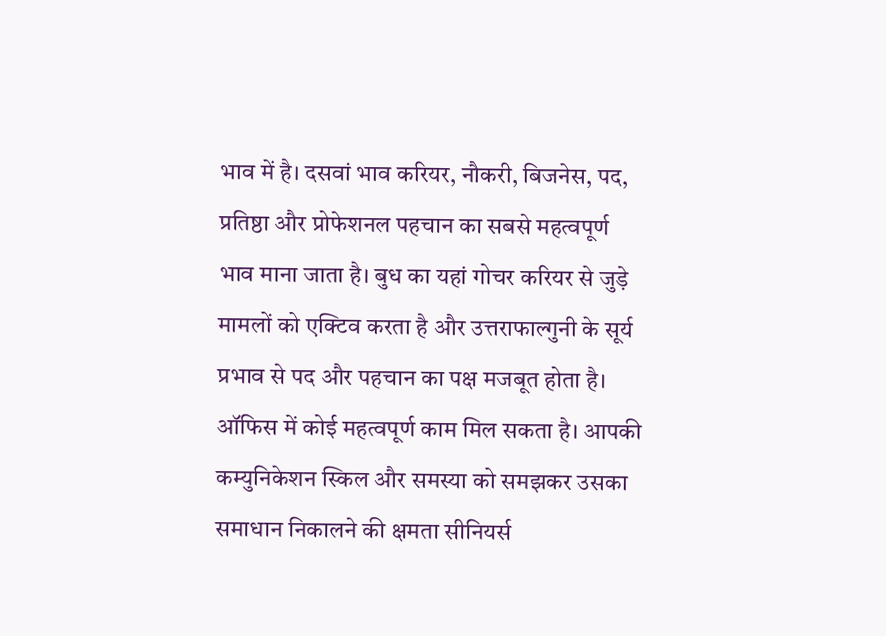भाव में है। दसवां भाव करियर, नौकरी, बिजनेस, पद, प्रतिष्ठा और प्रोफेशनल पहचान का सबसे महत्वपूर्ण भाव माना जाता है। बुध का यहां गोचर करियर से जुड़े मामलों को एक्टिव करता है और उत्तराफाल्गुनी के सूर्य प्रभाव से पद और पहचान का पक्ष मजबूत होता है।
ऑफिस में कोई महत्वपूर्ण काम मिल सकता है। आपकी कम्युनिकेशन स्किल और समस्या को समझकर उसका समाधान निकालने की क्षमता सीनियर्स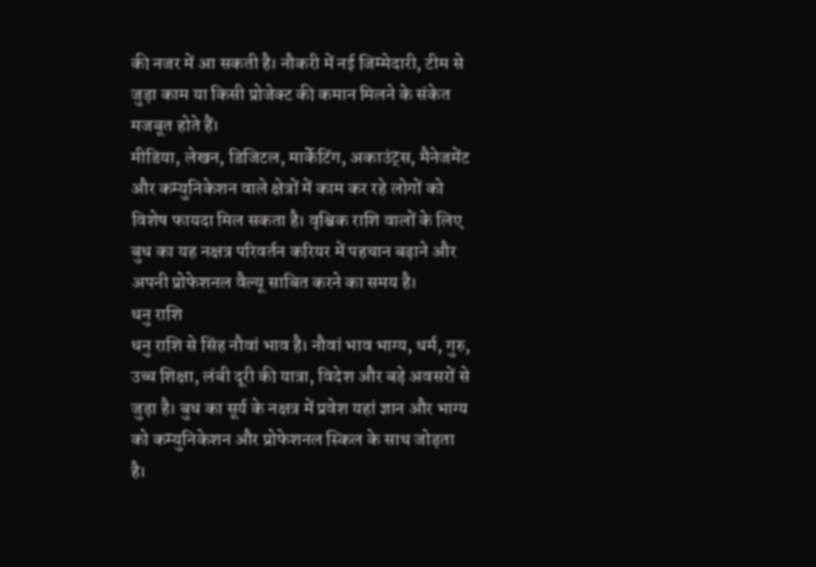की नजर में आ सकती है। नौकरी में नई जिम्मेदारी, टीम से जुड़ा काम या किसी प्रोजेक्ट की कमान मिलने के संकेत मजबूत होते हैं।
मीडिया, लेखन, डिजिटल, मार्केटिंग, अकाउंट्स, मैनेजमेंट और कम्युनिकेशन वाले क्षेत्रों में काम कर रहे लोगों को विशेष फायदा मिल सकता है। वृश्चिक राशि वालों के लिए बुध का यह नक्षत्र परिवर्तन करियर में पहचान बढ़ाने और अपनी प्रोफेशनल वैल्यू साबित करने का समय है।
धनु राशि
धनु राशि से सिंह नौवां भाव है। नौवां भाव भाग्य, धर्म, गुरु, उच्च शिक्षा, लंबी दूरी की यात्रा, विदेश और बड़े अवसरों से जुड़ा है। बुध का सूर्य के नक्षत्र में प्रवेश यहां ज्ञान और भाग्य को कम्युनिकेशन और प्रोफेशनल स्किल के साथ जोड़ता है।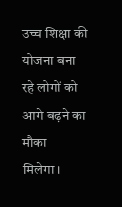उच्च शिक्षा की योजना बना रहे लोगों को आगे बढ़ने का मौका मिलेगा।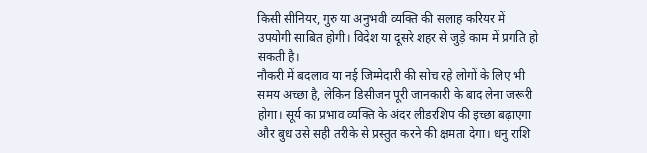किसी सीनियर, गुरु या अनुभवी व्यक्ति की सलाह करियर में उपयोगी साबित होगी। विदेश या दूसरे शहर से जुड़े काम में प्रगति हो सकती है।
नौकरी में बदलाव या नई जिम्मेदारी की सोच रहे लोगों के लिए भी समय अच्छा है, लेकिन डिसीजन पूरी जानकारी के बाद लेना जरूरी होगा। सूर्य का प्रभाव व्यक्ति के अंदर लीडरशिप की इच्छा बढ़ाएगा और बुध उसे सही तरीके से प्रस्तुत करने की क्षमता देगा। धनु राशि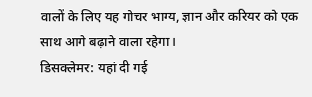वालों के लिए यह गोचर भाग्य, ज्ञान और करियर को एक साथ आगे बढ़ाने वाला रहेगा।
डिसक्लेमर: यहां दी गई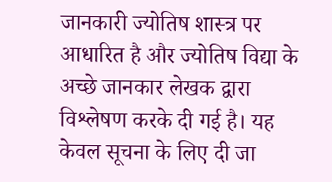जानकारी ज्योतिष शास्त्र पर आधारित है और ज्योतिष विद्या के अच्छे जानकार लेखक द्वारा विश्लेषण करके दी गई है। यह केवल सूचना के लिए दी जा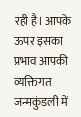रही है। आपके ऊपर इसका प्रभाव आपकी व्यक्तिगत जन्मकुंडली में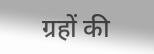ग्रहों की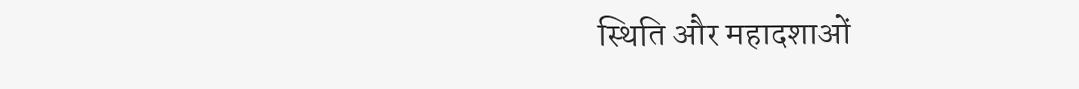स्थिति और महादशाओं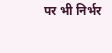पर भी निर्भर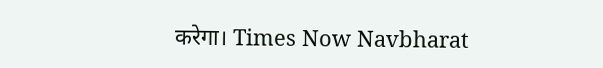करेगा। Times Now Navbharat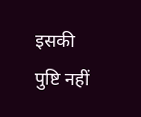इसकी पुष्टि नहीं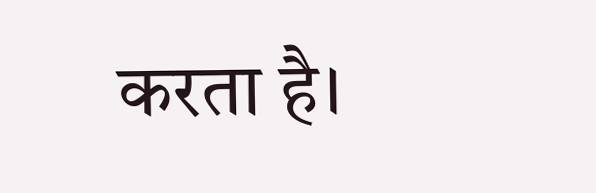करता है।